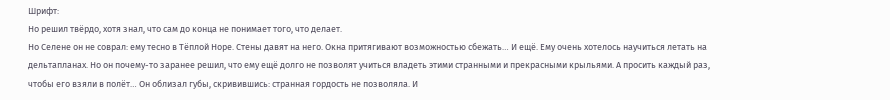Шрифт:
Но решил твёрдо, хотя знал, что сам до конца не понимает того, что делает.
Но Селене он не соврал: ему тесно в Тёплой Норе. Стены давят на него. Окна притягивают возможностью сбежать… И ещё. Ему очень хотелось научиться летать на дельтапланах. Но он почему-то заранее решил, что ему ещё долго не позволят учиться владеть этими странными и прекрасными крыльями. А просить каждый раз, чтобы его взяли в полёт… Он облизал губы, скривившись: странная гордость не позволяла. И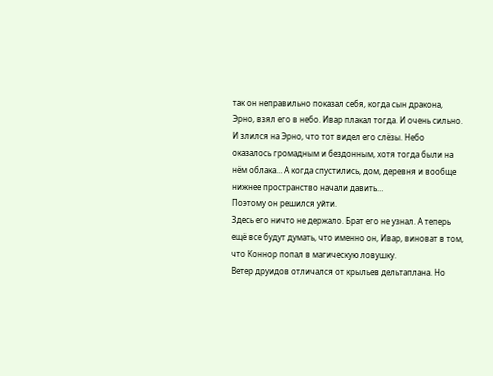так он неправильно показал себя, когда сын дракона, Эрно, взял его в небо. Ивар плакал тогда. И очень сильно. И злился на Эрно, что тот видел его слёзы. Небо оказалось громадным и бездонным, хотя тогда были на нём облака… А когда спустились, дом, деревня и вообще нижнее пространство начали давить…
Поэтому он решился уйти.
Здесь его ничто не держало. Брат его не узнал. А теперь ещё все будут думать, что именно он, Ивар, виноват в том, что Коннор попал в магическую ловушку.
Ветер друидов отличался от крыльев дельтаплана. Но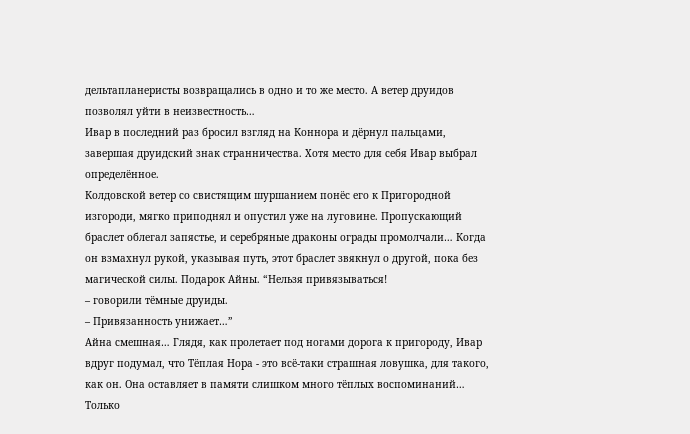дельтапланеристы возвращались в одно и то же место. А ветер друидов позволял уйти в неизвестность…
Ивар в последний раз бросил взгляд на Коннора и дёрнул пальцами, завершая друидский знак странничества. Хотя место для себя Ивар выбрал определённое.
Колдовской ветер со свистящим шуршанием понёс его к Пригородной изгороди, мягко приподнял и опустил уже на луговине. Пропускающий браслет облегал запястье, и серебряные драконы ограды промолчали… Когда он взмахнул рукой, указывая путь, этот браслет звякнул о другой, пока без магической силы. Подарок Айны. “Нельзя привязываться!
– говорили тёмные друиды.
– Привязанность унижает…”
Айна смешная… Глядя, как пролетает под ногами дорога к пригороду, Ивар вдруг подумал, что Тёплая Нора - это всё-таки страшная ловушка, для такого, как он. Она оставляет в памяти слишком много тёплых воспоминаний… Только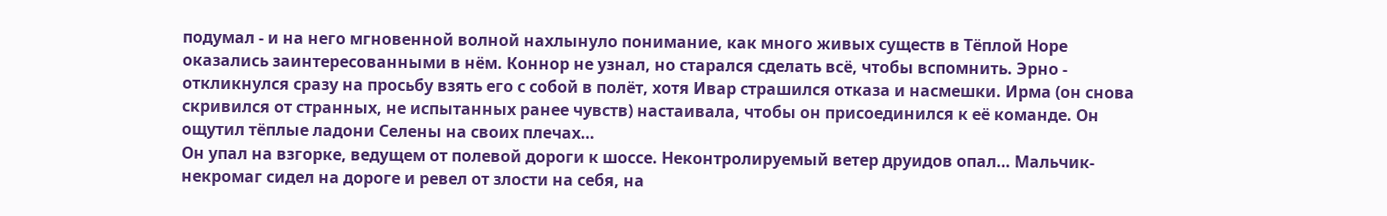подумал - и на него мгновенной волной нахлынуло понимание, как много живых существ в Тёплой Норе оказались заинтересованными в нём. Коннор не узнал, но старался сделать всё, чтобы вспомнить. Эрно - откликнулся сразу на просьбу взять его с собой в полёт, хотя Ивар страшился отказа и насмешки. Ирма (он снова скривился от странных, не испытанных ранее чувств) настаивала, чтобы он присоединился к её команде. Он ощутил тёплые ладони Селены на своих плечах…
Он упал на взгорке, ведущем от полевой дороги к шоссе. Неконтролируемый ветер друидов опал… Мальчик-некромаг сидел на дороге и ревел от злости на себя, на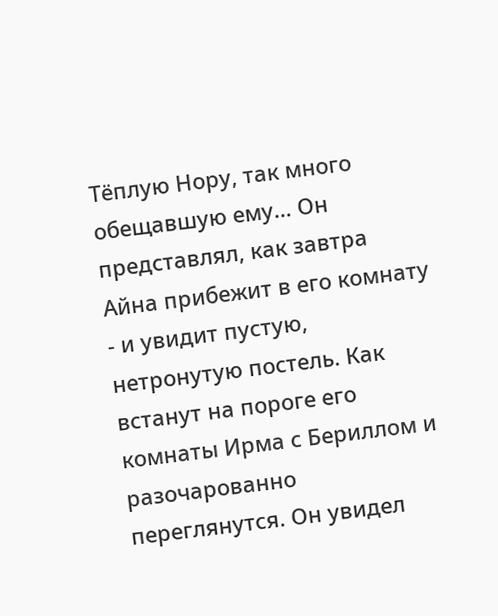Тёплую Нору, так много обещавшую ему… Он представлял, как завтра Айна прибежит в его комнату - и увидит пустую, нетронутую постель. Как встанут на пороге его комнаты Ирма с Бериллом и разочарованно переглянутся. Он увидел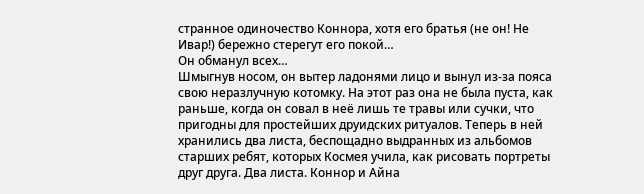странное одиночество Коннора, хотя его братья (не он! Не Ивар!) бережно стерегут его покой…
Он обманул всех…
Шмыгнув носом, он вытер ладонями лицо и вынул из-за пояса свою неразлучную котомку. На этот раз она не была пуста, как раньше, когда он совал в неё лишь те травы или сучки, что пригодны для простейших друидских ритуалов. Теперь в ней хранились два листа, беспощадно выдранных из альбомов старших ребят, которых Космея учила, как рисовать портреты друг друга. Два листа. Коннор и Айна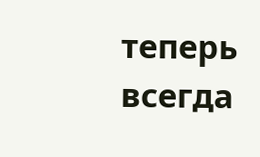теперь всегда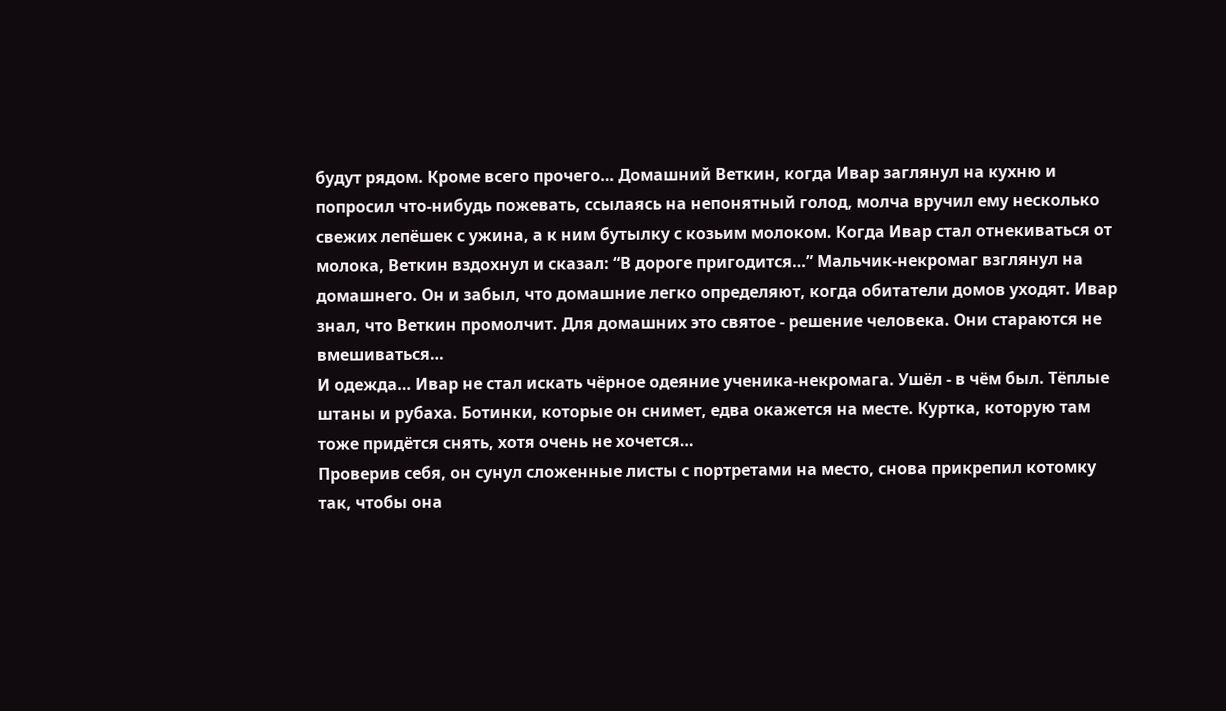будут рядом. Кроме всего прочего… Домашний Веткин, когда Ивар заглянул на кухню и попросил что-нибудь пожевать, ссылаясь на непонятный голод, молча вручил ему несколько свежих лепёшек с ужина, а к ним бутылку с козьим молоком. Когда Ивар стал отнекиваться от молока, Веткин вздохнул и сказал: “В дороге пригодится…” Мальчик-некромаг взглянул на домашнего. Он и забыл, что домашние легко определяют, когда обитатели домов уходят. Ивар знал, что Веткин промолчит. Для домашних это святое - решение человека. Они стараются не вмешиваться…
И одежда… Ивар не стал искать чёрное одеяние ученика-некромага. Ушёл - в чём был. Тёплые штаны и рубаха. Ботинки, которые он снимет, едва окажется на месте. Куртка, которую там тоже придётся снять, хотя очень не хочется…
Проверив себя, он сунул сложенные листы с портретами на место, снова прикрепил котомку так, чтобы она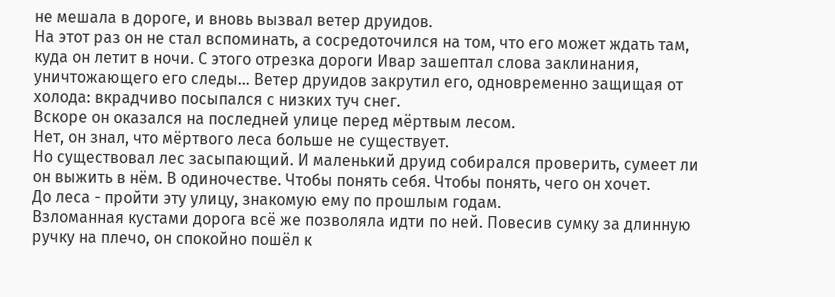не мешала в дороге, и вновь вызвал ветер друидов.
На этот раз он не стал вспоминать, а сосредоточился на том, что его может ждать там, куда он летит в ночи. С этого отрезка дороги Ивар зашептал слова заклинания, уничтожающего его следы… Ветер друидов закрутил его, одновременно защищая от холода: вкрадчиво посыпался с низких туч снег.
Вскоре он оказался на последней улице перед мёртвым лесом.
Нет, он знал, что мёртвого леса больше не существует.
Но существовал лес засыпающий. И маленький друид собирался проверить, сумеет ли он выжить в нём. В одиночестве. Чтобы понять себя. Чтобы понять, чего он хочет.
До леса - пройти эту улицу, знакомую ему по прошлым годам.
Взломанная кустами дорога всё же позволяла идти по ней. Повесив сумку за длинную ручку на плечо, он спокойно пошёл к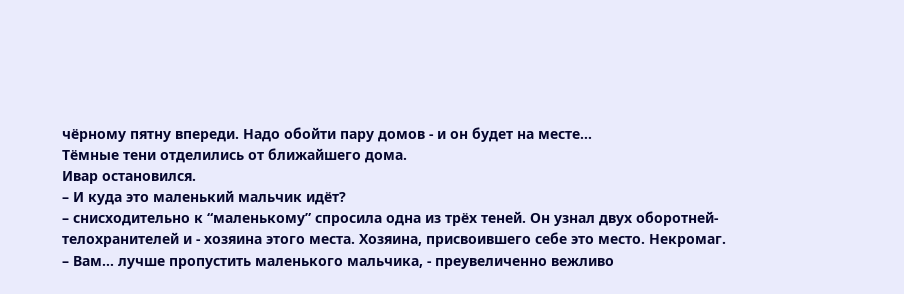чёрному пятну впереди. Надо обойти пару домов - и он будет на месте…
Тёмные тени отделились от ближайшего дома.
Ивар остановился.
– И куда это маленький мальчик идёт?
– снисходительно к “маленькому” спросила одна из трёх теней. Он узнал двух оборотней-телохранителей и - хозяина этого места. Хозяина, присвоившего себе это место. Некромаг.
– Вам… лучше пропустить маленького мальчика, - преувеличенно вежливо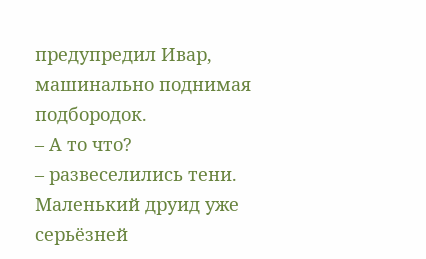предупредил Ивар, машинально поднимая подбородок.
– А то что?
– развеселились тени.
Маленький друид уже серьёзней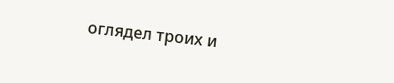оглядел троих и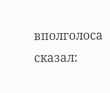вполголоса сказал: